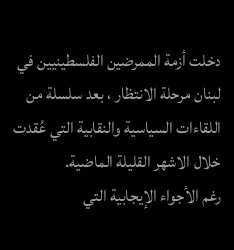دخلت أزمة الممرضين الفلسطينيين في لبنان مرحلة الانتظار ، بعد سلسلة من اللقاءات السياسية والنقابية التي عُقدت خلال الاشهر القليلة الماضية.
رغم الأجواء الإيجابية التي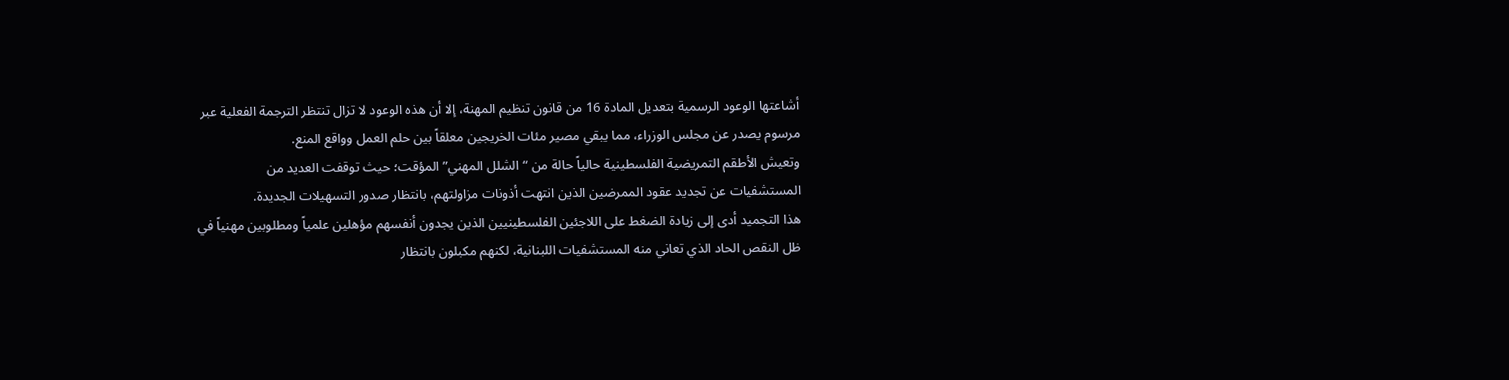أشاعتها الوعود الرسمية بتعديل المادة 16 من قانون تنظيم المهنة، إلا أن هذه الوعود لا تزال تنتظر الترجمة الفعلية عبر مرسوم يصدر عن مجلس الوزراء، مما يبقي مصير مئات الخريجين معلقاً بين حلم العمل وواقع المنع.
وتعيش الأطقم التمريضية الفلسطينية حالياً حالة من “الشلل المهني” المؤقت؛ حيث توقفت العديد من المستشفيات عن تجديد عقود الممرضين الذين انتهت أذونات مزاولتهم، بانتظار صدور التسهيلات الجديدة.
هذا التجميد أدى إلى زيادة الضغط على اللاجئين الفلسطينيين الذين يجدون أنفسهم مؤهلين علمياً ومطلوبين مهنياً في ظل النقص الحاد الذي تعاني منه المستشفيات اللبنانية، لكنهم مكبلون بانتظار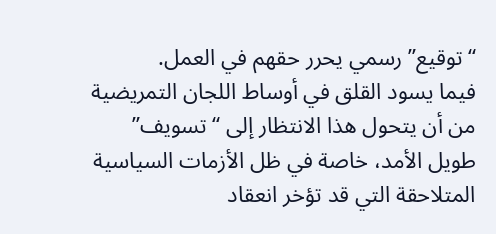“توقيع” رسمي يحرر حقهم في العمل.
فيما يسود القلق في أوساط اللجان التمريضية من أن يتحول هذا الانتظار إلى “تسويف” طويل الأمد، خاصة في ظل الأزمات السياسية المتلاحقة التي قد تؤخر انعقاد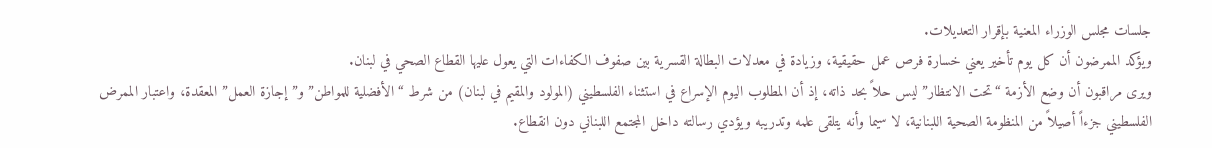جلسات مجلس الوزراء المعنية بإقرار التعديلات.
ويؤكد الممرضون أن كل يوم تأخير يعني خسارة فرص عمل حقيقية، وزيادة في معدلات البطالة القسرية بين صفوف الكفاءات التي يعول عليها القطاع الصحي في لبنان.
ويرى مراقبون أن وضع الأزمة “تحت الانتظار” ليس حلاً بحد ذاته، إذ أن المطلوب اليوم الإسراع في استثناء الفلسطيني (المولود والمقيم في لبنان) من شرط “الأفضلية للمواطن” و”إجازة العمل” المعقدة، واعتبار الممرض الفلسطيني جزءاً أصيلاً من المنظومة الصحية اللبنانية، لا سيما وأنه يتلقى علمه وتدريبه ويؤدي رسالته داخل المجتمع اللبناني دون انقطاع.